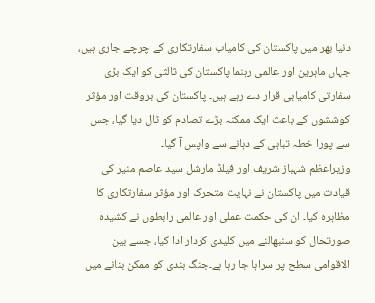دنیا بھر میں پاکستان کی کامیاب سفارتکاری کے چرچے جاری ہیں، جہاں ماہرین اور عالمی رہنما پاکستان کی ثالثی کو ایک بڑی سفارتی کامیابی قرار دے رہے ہیں۔ پاکستان کی بروقت اور مؤثر کوششوں کے باعث ایک ممکنہ بڑے تصادم کو ٹال دیا گیا، جس سے پورا خطہ تباہی کے دہانے سے واپس آ گیا۔
وزیراعظم شہباز شریف اور فیلڈ مارشل سید عاصم منیر کی قیادت میں پاکستان نے نہایت متحرک اور مؤثر سفارتکاری کا مظاہرہ کیا۔ ان کی حکمت عملی اور عالمی رابطوں نے کشیدہ صورتحال کو سنبھالنے میں کلیدی کردار ادا کیا، جسے بین الاقوامی سطح پر سراہا جا رہا ہے۔جنگ بندی کو ممکن بنانے میں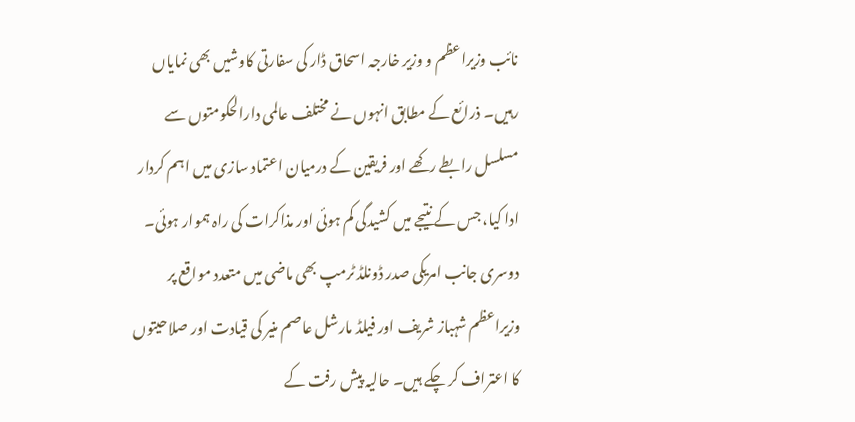نائب وزیراعظم و وزیر خارجہ اسحاق ڈار کی سفارتی کاوشیں بھی نمایاں رہیں۔ ذرائع کے مطابق انہوں نے مختلف عالمی دارالحکومتوں سے مسلسل رابطے رکھے اور فریقین کے درمیان اعتماد سازی میں اہم کردار ادا کیا، جس کے نتیجے میں کشیدگی کم ہوئی اور مذاکرات کی راہ ہموار ہوئی۔
دوسری جانب امریکی صدر ڈونلڈ ٹرمپ بھی ماضی میں متعدد مواقع پر وزیراعظم شہباز شریف اور فیلڈ مارشل عاصم منیر کی قیادت اور صلاحیتوں کا اعتراف کر چکے ہیں۔ حالیہ پیش رفت کے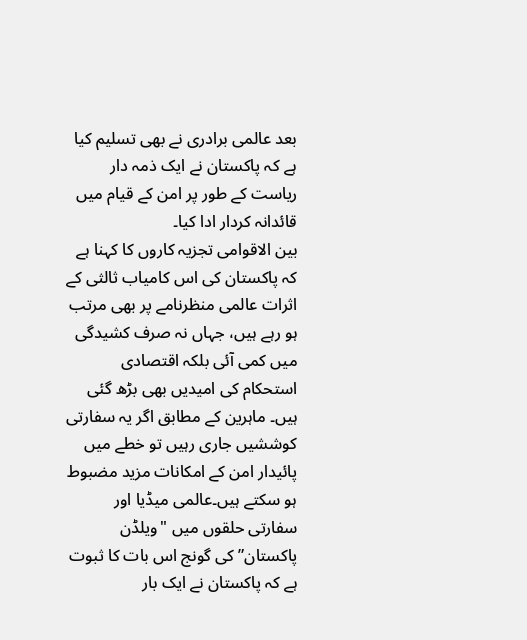بعد عالمی برادری نے بھی تسلیم کیا ہے کہ پاکستان نے ایک ذمہ دار ریاست کے طور پر امن کے قیام میں قائدانہ کردار ادا کیا۔
بین الاقوامی تجزیہ کاروں کا کہنا ہے کہ پاکستان کی اس کامیاب ثالثی کے اثرات عالمی منظرنامے پر بھی مرتب ہو رہے ہیں، جہاں نہ صرف کشیدگی میں کمی آئی بلکہ اقتصادی استحکام کی امیدیں بھی بڑھ گئی ہیں۔ ماہرین کے مطابق اگر یہ سفارتی کوششیں جاری رہیں تو خطے میں پائیدار امن کے امکانات مزید مضبوط ہو سکتے ہیں۔عالمی میڈیا اور سفارتی حلقوں میں "ویلڈن پاکستان” کی گونج اس بات کا ثبوت ہے کہ پاکستان نے ایک بار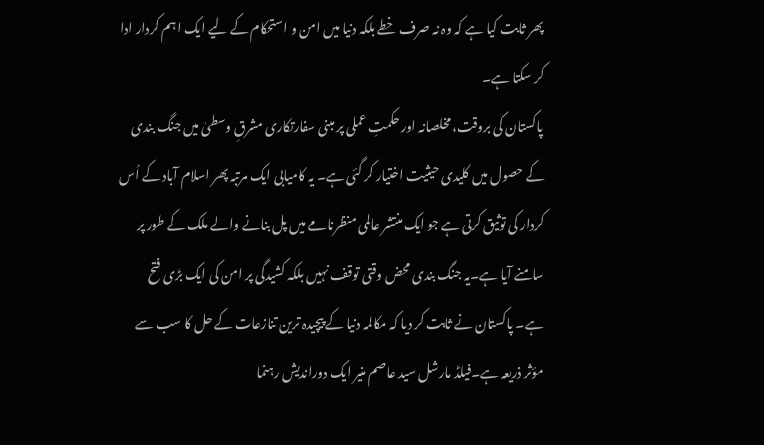پھر ثابت کیا ہے کہ وہ نہ صرف خطے بلکہ دنیا میں امن و استحکام کے لیے ایک اہم کردار ادا کر سکتا ہے۔
پاکستان کی بروقت، مخلصانہ اور حکمتِ عملی پر مبنی سفارتکاری مشرقِ وسطیٰ میں جنگ بندی کے حصول میں کلیدی حیثیت اختیار کر گئی ہے۔ یہ کامیابی ایک مرتبہ پھر اسلام آباد کے اُس کردار کی توثیق کرتی ہے جو ایک منتشر عالمی منظرنامے میں پل بنانے والے ملک کے طور پر سامنے آیا ہے۔یہ جنگ بندی محض وقتی توقف نہیں بلکہ کشیدگی پر امن کی ایک بڑی فتح ہے۔ پاکستان نے ثابت کر دیا کہ مکالمہ دنیا کے پیچیدہ ترین تنازعات کے حل کا سب سے مؤثر ذریعہ ہے۔فیلڈ مارشل سید عاصم منیر ایک دوراندیش رہنما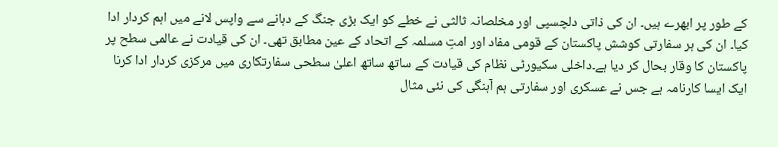کے طور پر ابھرے ہیں۔ ان کی ذاتی دلچسپی اور مخلصانہ ثالثی نے خطے کو ایک بڑی جنگ کے دہانے سے واپس لانے میں اہم کردار ادا کیا۔ ان کی ہر سفارتی کوشش پاکستان کے قومی مفاد اور امتِ مسلمہ کے اتحاد کے عین مطابق تھی۔ ان کی قیادت نے عالمی سطح پر پاکستان کا وقار بحال کر دیا ہے۔داخلی سکیورٹی نظام کی قیادت کے ساتھ ساتھ اعلیٰ سطحی سفارتکاری میں مرکزی کردار ادا کرنا ایک ایسا کارنامہ ہے جس نے عسکری اور سفارتی ہم آہنگی کی نئی مثال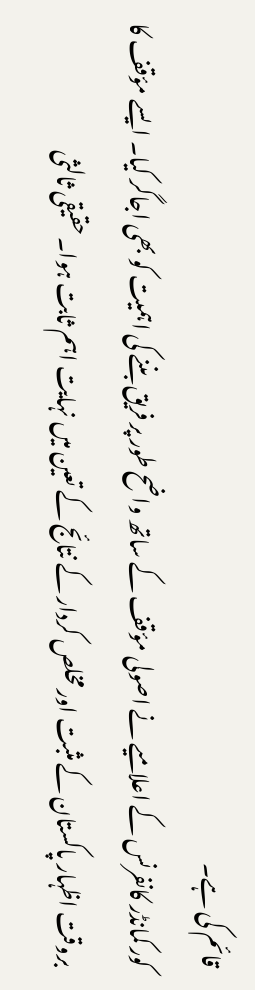قائم کی ہے۔
کور کمانڈر کانفرنس کے اعلامیے نے اصولی مؤقف کے ساتھ واضح طور پر فریق بننے کی اہمیت کو بھی اجاگر کیا۔ ایسے مؤقف کا بروقت اظہار پاکستان کے مثبت اور مخلص کردار کے نتائج کے تعین میں نہایت اہم ثابت ہوا۔ حقیقی ثالثی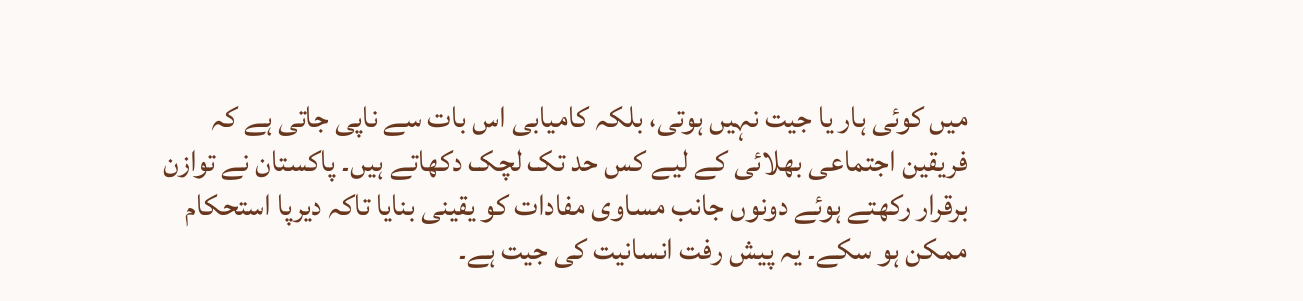میں کوئی ہار یا جیت نہیں ہوتی، بلکہ کامیابی اس بات سے ناپی جاتی ہے کہ فریقین اجتماعی بھلائی کے لیے کس حد تک لچک دکھاتے ہیں۔ پاکستان نے توازن برقرار رکھتے ہوئے دونوں جانب مساوی مفادات کو یقینی بنایا تاکہ دیرپا استحکام ممکن ہو سکے۔ یہ پیش رفت انسانیت کی جیت ہے۔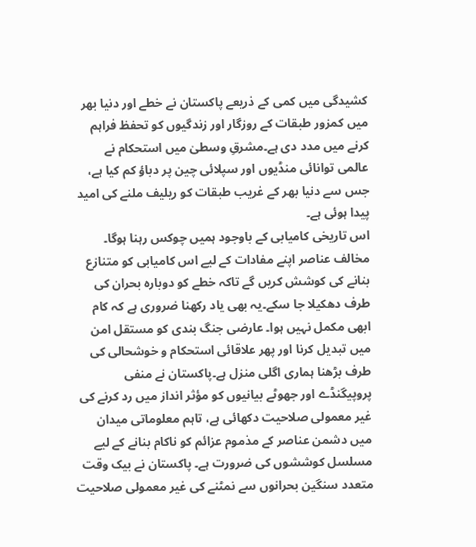کشیدگی میں کمی کے ذریعے پاکستان نے خطے اور دنیا بھر میں کمزور طبقات کے روزگار اور زندگیوں کو تحفظ فراہم کرنے میں مدد دی ہے۔مشرقِ وسطیٰ میں استحکام نے عالمی توانائی منڈیوں اور سپلائی چین پر دباؤ کم کیا ہے، جس سے دنیا بھر کے غریب طبقات کو ریلیف ملنے کی امید پیدا ہوئی ہے۔
اس تاریخی کامیابی کے باوجود ہمیں چوکس رہنا ہوگا۔ مخالف عناصر اپنے مفادات کے لیے اس کامیابی کو متنازع بنانے کی کوشش کریں گے تاکہ خطے کو دوبارہ بحران کی طرف دھکیلا جا سکے۔یہ بھی یاد رکھنا ضروری ہے کہ کام ابھی مکمل نہیں ہوا۔ عارضی جنگ بندی کو مستقل امن میں تبدیل کرنا اور پھر علاقائی استحکام و خوشحالی کی طرف بڑھنا ہماری اگلی منزل ہے۔پاکستان نے منفی پروپیگنڈے اور جھوٹے بیانیوں کو مؤثر انداز میں رد کرنے کی غیر معمولی صلاحیت دکھائی ہے، تاہم معلوماتی میدان میں دشمن عناصر کے مذموم عزائم کو ناکام بنانے کے لیے مسلسل کوششوں کی ضرورت ہے۔ پاکستان نے بیک وقت متعدد سنگین بحرانوں سے نمٹنے کی غیر معمولی صلاحیت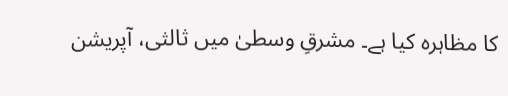کا مظاہرہ کیا ہے۔ مشرقِ وسطیٰ میں ثالثی، آپریشن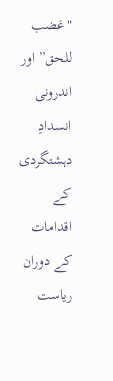"غضب للحق” اور اندرونی انسدادِ دہشتگردی کے اقدامات کے دوران ریاست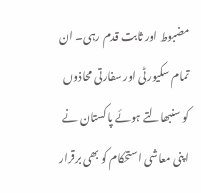مضبوط اور ثابت قدم رہی۔ ان تمام سکیورٹی اور سفارتی محاذوں کو سنبھالتے ہوئے پاکستان نے اپنی معاشی استحکام کو بھی برقرار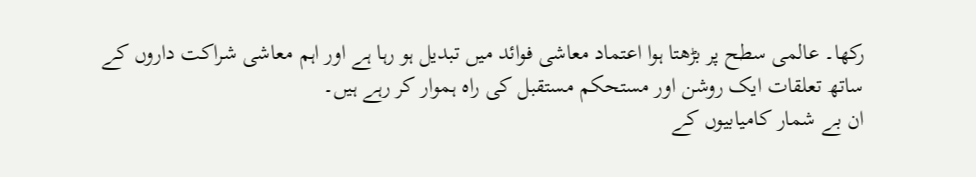رکھا۔ عالمی سطح پر بڑھتا ہوا اعتماد معاشی فوائد میں تبدیل ہو رہا ہے اور اہم معاشی شراکت داروں کے ساتھ تعلقات ایک روشن اور مستحکم مستقبل کی راہ ہموار کر رہے ہیں۔
ان بے شمار کامیابیوں کے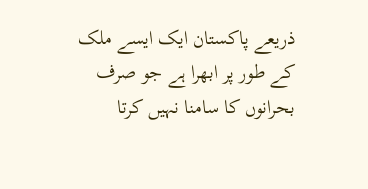ذریعے پاکستان ایک ایسے ملک کے طور پر ابھرا ہے جو صرف بحرانوں کا سامنا نہیں کرتا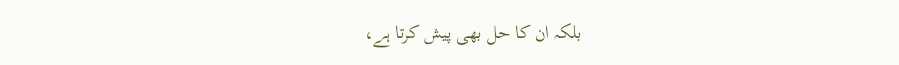بلکہ ان کا حل بھی پیش کرتا ہے،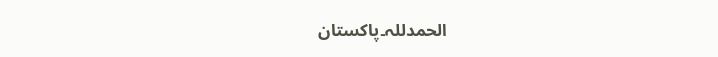الحمدللہ۔پاکستان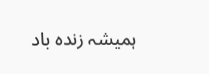ہمیشہ زندہ باد